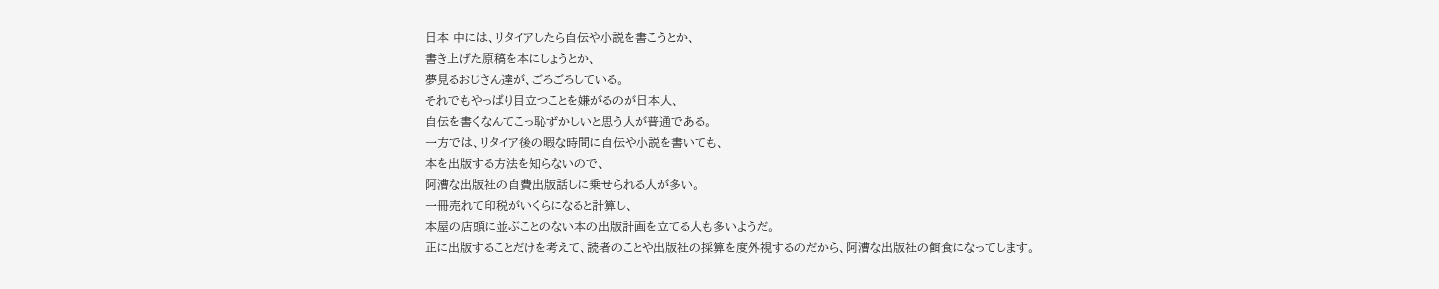日本 中には、リタイアしたら自伝や小説を書こうとか、
書き上げた原稿を本にしょうとか、
夢見るおじさん達が、ごろごろしている。
それでもやっぱり目立つことを嫌がるのが日本人、
自伝を書くなんてこっ恥ずかしいと思う人が普通である。
一方では、リタイア後の暇な時間に自伝や小説を書いても、
本を出版する方法を知らないので、
阿漕な出版社の自費出版話しに乗せられる人が多い。
一冊売れて印税がいくらになると計算し、
本屋の店頭に並ぶことのない本の出版計画を立てる人も多いようだ。
正に出版することだけを考えて、読者のことや出版社の採算を度外視するのだから、阿漕な出版社の餌食になってします。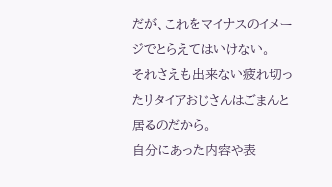だが、これをマイナスのイメージでとらえてはいけない。
それさえも出来ない疲れ切ったリタイアおじさんはごまんと居るのだから。
自分にあった内容や表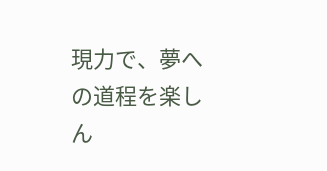現力で、夢への道程を楽しん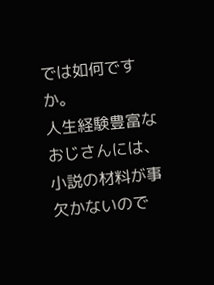では如何ですか。
人生経験豊富なおじさんには、小説の材料が事欠かないので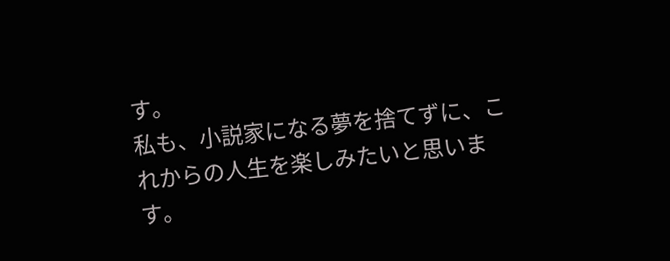す。
私も、小説家になる夢を捨てずに、これからの人生を楽しみたいと思います。